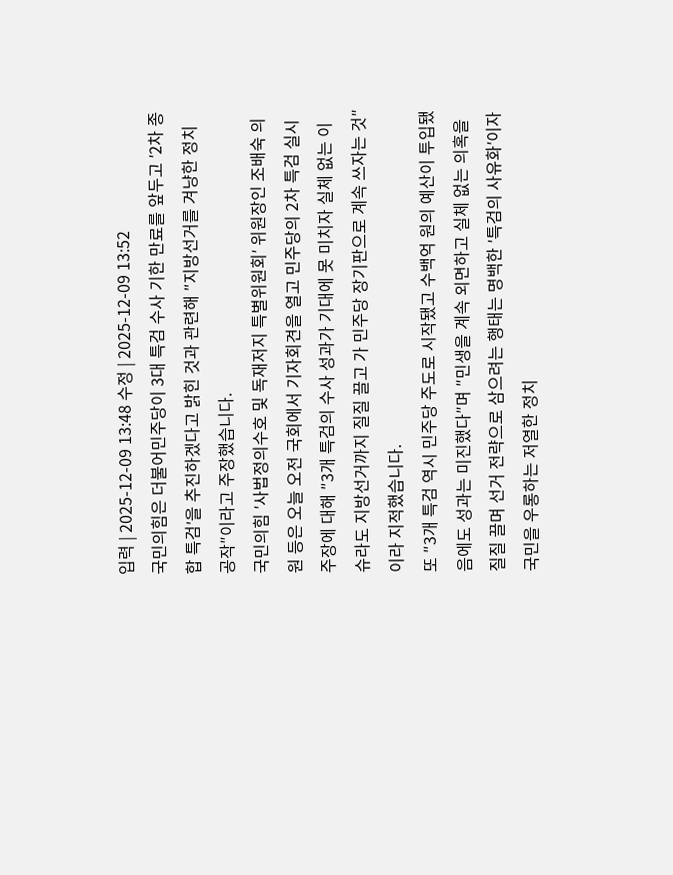입력 | 2025-12-09 13:48 수정 | 2025-12-09 13:52
국민의힘은 더불어민주당이 3대 특검 수사 기한 만료를 앞두고 ′2차 종합 특검′을 추진하겠다고 밝힌 것과 관련해 ″지방선거를 겨냥한 정치 공작″이라고 주장했습니다.
국민의힘 ′사법정의수호 및 독재저지 특별위원회′ 위원장인 조배숙 의원 등은 오늘 오전 국회에서 기자회견을 열고 민주당의 2차 특검 실시 주장에 대해 ″3개 특검의 수사 성과가 기대에 못 미치자 실체 없는 이슈라도 지방선거까지 질질 끌고 가 민주당 장기판으로 계속 쓰자는 것″이라 지적했습니다.
또 ″3개 특검 역시 민주당 주도로 시작됐고 수백억 원의 예산이 투입됐음에도 성과는 미진했다″며 ″민생을 계속 외면하고 실체 없는 의혹을 질질 끌며 선거 전략으로 삼으려는 행태는 명백한 ′특검의 사유화′이자 국민을 우롱하는 저열한 정치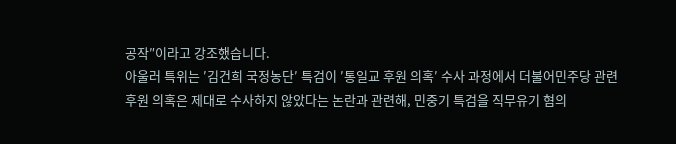공작″이라고 강조했습니다.
아울러 특위는 ′김건희 국정농단′ 특검이 ′통일교 후원 의혹′ 수사 과정에서 더불어민주당 관련 후원 의혹은 제대로 수사하지 않았다는 논란과 관련해, 민중기 특검을 직무유기 혐의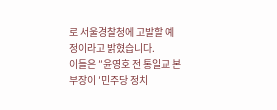로 서울경찰청에 고발할 예정이라고 밝혔습니다.
이들은 ″윤영호 전 통일교 본부장이 ′민주당 정치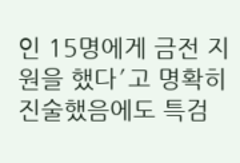인 15명에게 금전 지원을 했다′고 명확히 진술했음에도 특검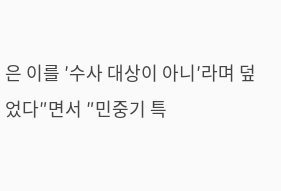은 이를 ′수사 대상이 아니′라며 덮었다″면서 ″민중기 특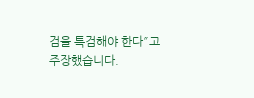검을 특검해야 한다″고 주장했습니다.